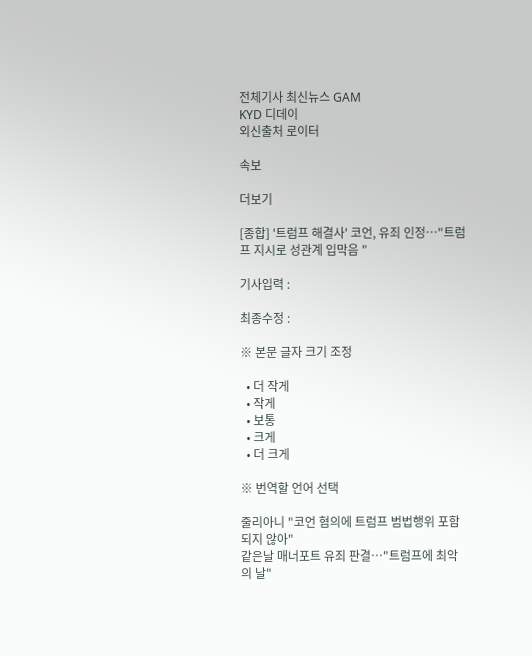전체기사 최신뉴스 GAM
KYD 디데이
외신출처 로이터

속보

더보기

[종합] '트럼프 해결사' 코언, 유죄 인정…"트럼프 지시로 성관계 입막음 "

기사입력 :

최종수정 :

※ 본문 글자 크기 조정

  • 더 작게
  • 작게
  • 보통
  • 크게
  • 더 크게

※ 번역할 언어 선택

줄리아니 "코언 혐의에 트럼프 범법행위 포함되지 않아"
같은날 매너포트 유죄 판결…"트럼프에 최악의 날"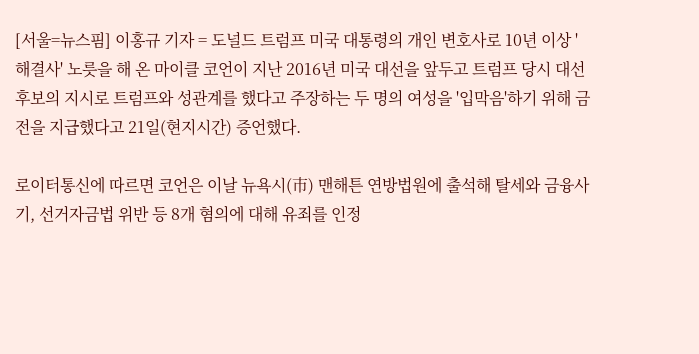[서울=뉴스핌] 이홍규 기자 = 도널드 트럼프 미국 대통령의 개인 변호사로 10년 이상 '해결사' 노릇을 해 온 마이클 코언이 지난 2016년 미국 대선을 앞두고 트럼프 당시 대선 후보의 지시로 트럼프와 성관계를 했다고 주장하는 두 명의 여성을 '입막음'하기 위해 금전을 지급했다고 21일(현지시간) 증언했다.

로이터통신에 따르면 코언은 이날 뉴욕시(市) 맨해튼 연방법원에 출석해 탈세와 금융사기, 선거자금법 위반 등 8개 혐의에 대해 유죄를 인정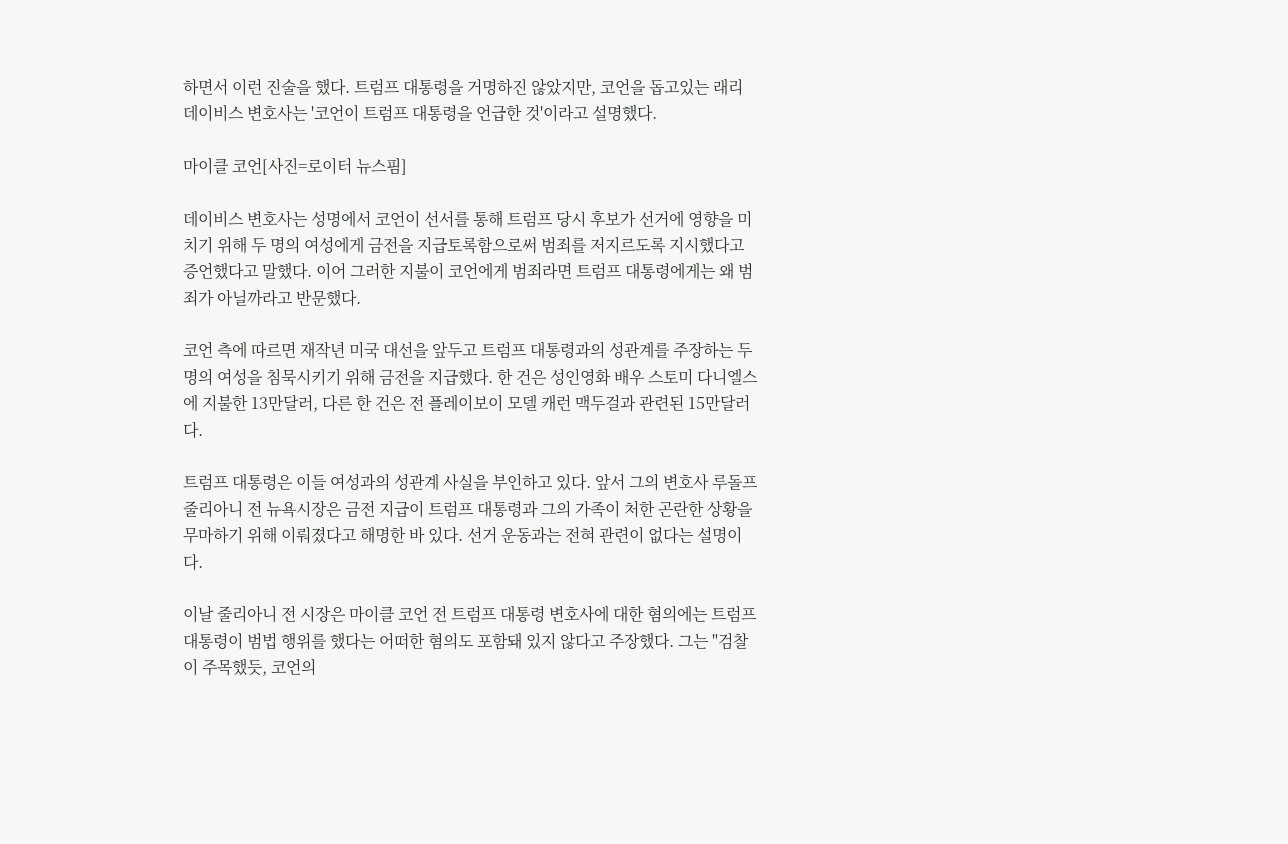하면서 이런 진술을 했다. 트럼프 대통령을 거명하진 않았지만, 코언을 돕고있는 래리 데이비스 변호사는 '코언이 트럼프 대통령을 언급한 것'이라고 설명했다.

마이클 코언[사진=로이터 뉴스핌]

데이비스 변호사는 성명에서 코언이 선서를 통해 트럼프 당시 후보가 선거에 영향을 미치기 위해 두 명의 여성에게 금전을 지급토록함으로써 범죄를 저지르도록 지시했다고 증언했다고 말했다. 이어 그러한 지불이 코언에게 범죄라면 트럼프 대통령에게는 왜 범죄가 아닐까라고 반문했다.

코언 측에 따르면 재작년 미국 대선을 앞두고 트럼프 대통령과의 성관계를 주장하는 두 명의 여성을 침묵시키기 위해 금전을 지급했다. 한 건은 성인영화 배우 스토미 다니엘스에 지불한 13만달러, 다른 한 건은 전 플레이보이 모델 캐런 맥두걸과 관련된 15만달러다.

트럼프 대통령은 이들 여성과의 성관계 사실을 부인하고 있다. 앞서 그의 변호사 루돌프 줄리아니 전 뉴욕시장은 금전 지급이 트럼프 대통령과 그의 가족이 처한 곤란한 상황을 무마하기 위해 이뤄졌다고 해명한 바 있다. 선거 운동과는 전혀 관련이 없다는 설명이다.

이날 줄리아니 전 시장은 마이클 코언 전 트럼프 대통령 변호사에 대한 혐의에는 트럼프 대통령이 범법 행위를 했다는 어떠한 혐의도 포함돼 있지 않다고 주장했다. 그는 "검찰이 주목했듯, 코언의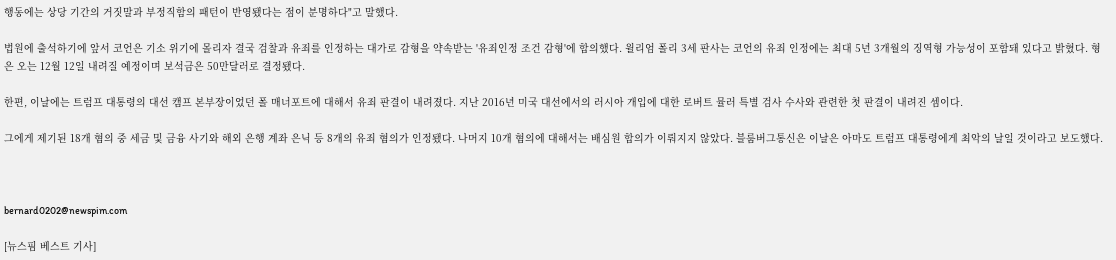행동에는 상당 기간의 거짓말과 부정직함의 패턴이 반영됐다는 점이 분명하다"고 말했다.

법원에 출석하기에 앞서 코언은 기소 위기에 몰리자 결국 검찰과 유죄를 인정하는 대가로 감형을 약속받는 '유죄인정 조건 감형'에 합의했다. 윌리엄 폴리 3세 판사는 코언의 유죄 인정에는 최대 5년 3개월의 징역형 가능성이 포함돼 있다고 밝혔다. 형은 오는 12월 12일 내려질 예정이며 보석금은 50만달러로 결정됐다.

한편, 이날에는 트럼프 대통령의 대선 캠프 본부장이었던 폴 매너포트에 대해서 유죄 판결이 내려졌다. 지난 2016년 미국 대선에서의 러시아 개입에 대한 로버트 뮬러 특별 검사 수사와 관련한 첫 판결이 내려진 셈이다.

그에게 제기된 18개 혐의 중 세금 및 금융 사기와 해외 은행 계좌 은닉 등 8개의 유죄 혐의가 인정됐다. 나머지 10개 혐의에 대해서는 배심원 합의가 이뤄지지 않았다. 블룸버그통신은 이날은 아마도 트럼프 대통령에게 최악의 날일 것이라고 보도했다.



bernard0202@newspim.com

[뉴스핌 베스트 기사]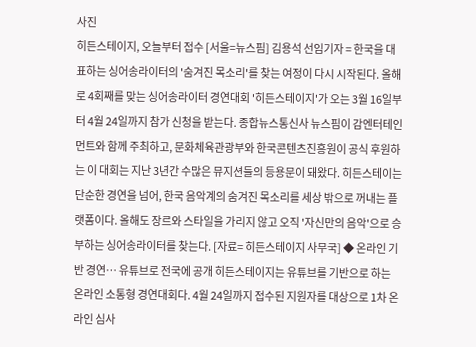사진
히든스테이지, 오늘부터 접수 [서울=뉴스핌] 김용석 선임기자 = 한국을 대표하는 싱어송라이터의 '숨겨진 목소리'를 찾는 여정이 다시 시작된다. 올해로 4회째를 맞는 싱어송라이터 경연대회 '히든스테이지'가 오는 3월 16일부터 4월 24일까지 참가 신청을 받는다. 종합뉴스통신사 뉴스핌이 감엔터테인먼트와 함께 주최하고, 문화체육관광부와 한국콘텐츠진흥원이 공식 후원하는 이 대회는 지난 3년간 수많은 뮤지션들의 등용문이 돼왔다. 히든스테이는 단순한 경연을 넘어, 한국 음악계의 숨겨진 목소리를 세상 밖으로 꺼내는 플랫폼이다. 올해도 장르와 스타일을 가리지 않고 오직 '자신만의 음악'으로 승부하는 싱어송라이터를 찾는다. [자료= 히든스테이지 사무국] ◆ 온라인 기반 경연… 유튜브로 전국에 공개 히든스테이지는 유튜브를 기반으로 하는 온라인 소통형 경연대회다. 4월 24일까지 접수된 지원자를 대상으로 1차 온라인 심사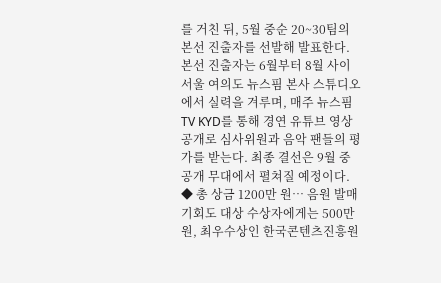를 거친 뒤, 5월 중순 20~30팀의 본선 진출자를 선발해 발표한다. 본선 진출자는 6월부터 8월 사이 서울 여의도 뉴스핌 본사 스튜디오에서 실력을 겨루며, 매주 뉴스핌TV KYD를 통해 경연 유튜브 영상 공개로 심사위원과 음악 팬들의 평가를 받는다. 최종 결선은 9월 중 공개 무대에서 펼쳐질 예정이다.  ◆ 총 상금 1200만 원… 음원 발매 기회도 대상 수상자에게는 500만 원, 최우수상인 한국콘텐츠진흥원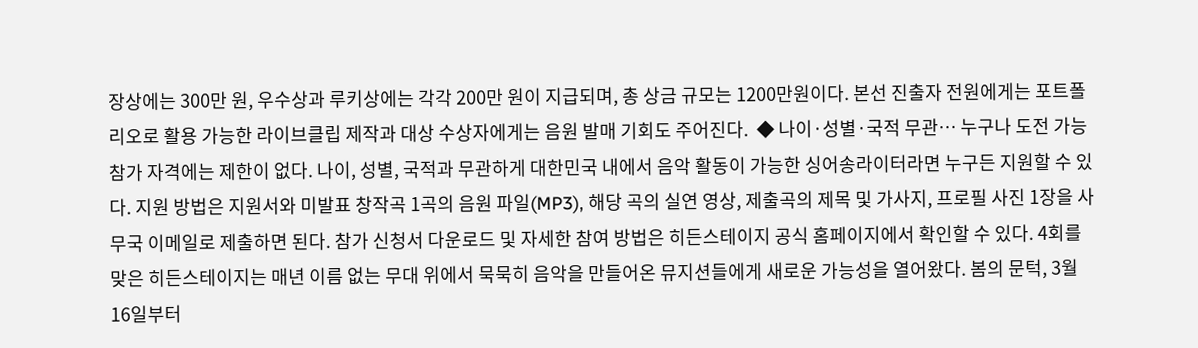장상에는 300만 원, 우수상과 루키상에는 각각 200만 원이 지급되며, 총 상금 규모는 1200만원이다. 본선 진출자 전원에게는 포트폴리오로 활용 가능한 라이브클립 제작과 대상 수상자에게는 음원 발매 기회도 주어진다.  ◆ 나이·성별·국적 무관… 누구나 도전 가능 참가 자격에는 제한이 없다. 나이, 성별, 국적과 무관하게 대한민국 내에서 음악 활동이 가능한 싱어송라이터라면 누구든 지원할 수 있다. 지원 방법은 지원서와 미발표 창작곡 1곡의 음원 파일(MP3), 해당 곡의 실연 영상, 제출곡의 제목 및 가사지, 프로필 사진 1장을 사무국 이메일로 제출하면 된다. 참가 신청서 다운로드 및 자세한 참여 방법은 히든스테이지 공식 홈페이지에서 확인할 수 있다. 4회를 맞은 히든스테이지는 매년 이름 없는 무대 위에서 묵묵히 음악을 만들어온 뮤지션들에게 새로운 가능성을 열어왔다. 봄의 문턱, 3월 16일부터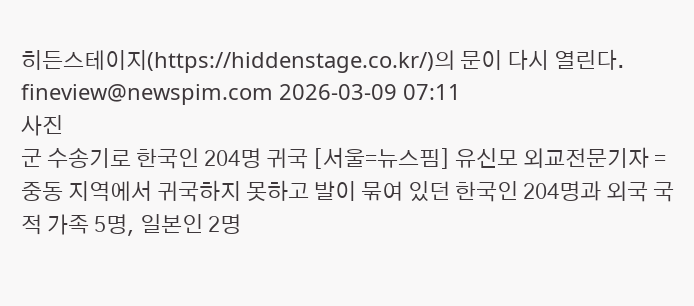히든스테이지(https://hiddenstage.co.kr/)의 문이 다시 열린다.  fineview@newspim.com 2026-03-09 07:11
사진
군 수송기로 한국인 204명 귀국 [서울=뉴스핌] 유신모 외교전문기자 = 중동 지역에서 귀국하지 못하고 발이 묶여 있던 한국인 204명과 외국 국적 가족 5명, 일본인 2명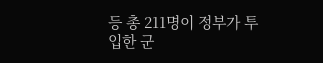등 총 211명이 정부가 투입한 군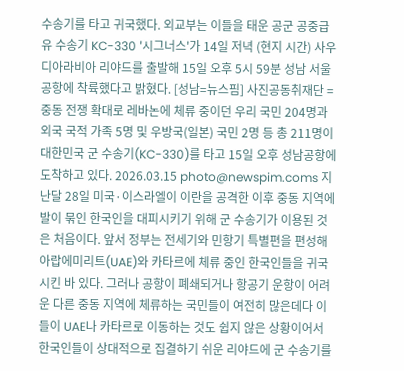수송기를 타고 귀국했다. 외교부는 이들을 태운 공군 공중급유 수송기 KC-330 '시그너스'가 14일 저녁 (현지 시간) 사우디아라비아 리야드를 출발해 15일 오후 5시 59분 성남 서울 공항에 착륙했다고 밝혔다. [성남=뉴스핌] 사진공동취재단 = 중동 전쟁 확대로 레바논에 체류 중이던 우리 국민 204명과 외국 국적 가족 5명 및 우방국(일본) 국민 2명 등 총 211명이 대한민국 군 수송기(KC-330)를 타고 15일 오후 성남공항에 도착하고 있다. 2026.03.15 photo@newspim.coms 지난달 28일 미국·이스라엘이 이란을 공격한 이후 중동 지역에 발이 묶인 한국인을 대피시키기 위해 군 수송기가 이용된 것은 처음이다. 앞서 정부는 전세기와 민항기 특별편을 편성해 아랍에미리트(UAE)와 카타르에 체류 중인 한국인들을 귀국시킨 바 있다. 그러나 공항이 폐쇄되거나 항공기 운항이 어려운 다른 중동 지역에 체류하는 국민들이 여전히 많은데다 이들이 UAE나 카타르로 이동하는 것도 쉽지 않은 상황이어서 한국인들이 상대적으로 집결하기 쉬운 리야드에 군 수송기를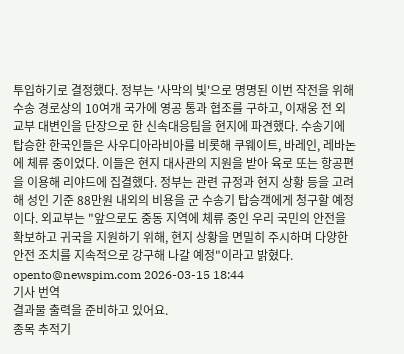투입하기로 결정했다. 정부는 '사막의 빛'으로 명명된 이번 작전을 위해 수송 경로상의 10여개 국가에 영공 통과 협조를 구하고, 이재웅 전 외교부 대변인을 단장으로 한 신속대응팀을 현지에 파견했다. 수송기에 탑승한 한국인들은 사우디아라비아를 비롯해 쿠웨이트, 바레인, 레바논에 체류 중이었다. 이들은 현지 대사관의 지원을 받아 육로 또는 항공편을 이용해 리야드에 집결했다. 정부는 관련 규정과 현지 상황 등을 고려해 성인 기준 88만원 내외의 비용을 군 수송기 탑승객에게 청구할 예정이다. 외교부는 "앞으로도 중동 지역에 체류 중인 우리 국민의 안전을 확보하고 귀국을 지원하기 위해, 현지 상황을 면밀히 주시하며 다양한 안전 조치를 지속적으로 강구해 나갈 예정"이라고 밝혔다. opento@newspim.com 2026-03-15 18:44
기사 번역
결과물 출력을 준비하고 있어요.
종목 추적기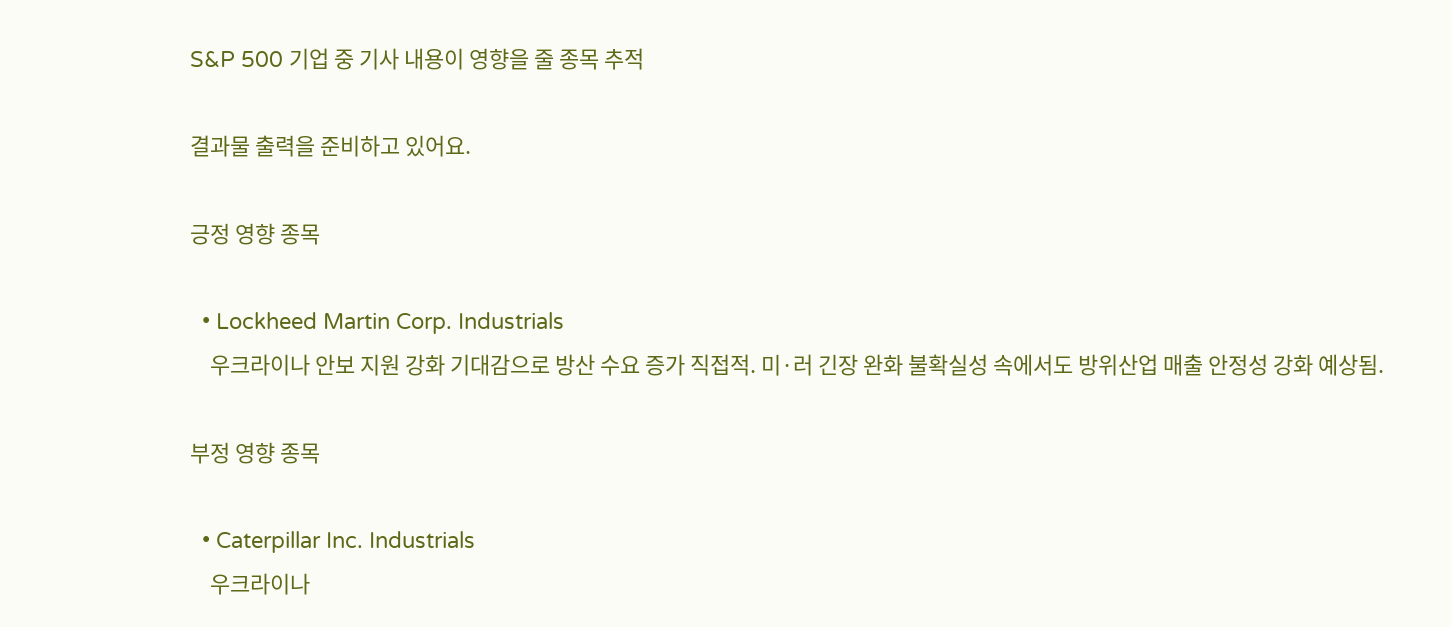S&P 500 기업 중 기사 내용이 영향을 줄 종목 추적

결과물 출력을 준비하고 있어요.

긍정 영향 종목

  • Lockheed Martin Corp. Industrials
    우크라이나 안보 지원 강화 기대감으로 방산 수요 증가 직접적. 미·러 긴장 완화 불확실성 속에서도 방위산업 매출 안정성 강화 예상됨.

부정 영향 종목

  • Caterpillar Inc. Industrials
    우크라이나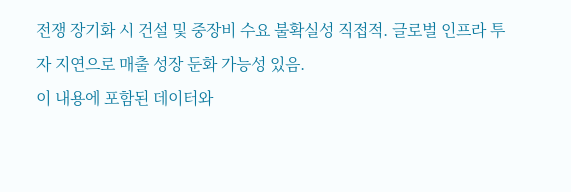전쟁 장기화 시 건설 및 중장비 수요 불확실성 직접적. 글로벌 인프라 투자 지연으로 매출 성장 둔화 가능성 있음.
이 내용에 포함된 데이터와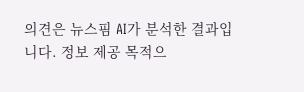의견은 뉴스핌 AI가 분석한 결과입니다. 정보 제공 목적으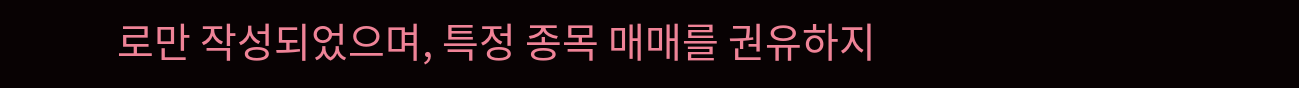로만 작성되었으며, 특정 종목 매매를 권유하지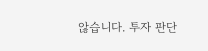않습니다. 투자 판단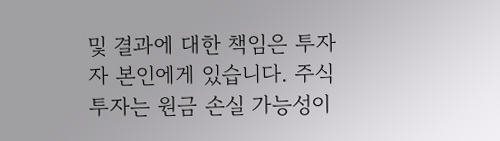및 결과에 대한 책임은 투자자 본인에게 있습니다. 주식 투자는 원금 손실 가능성이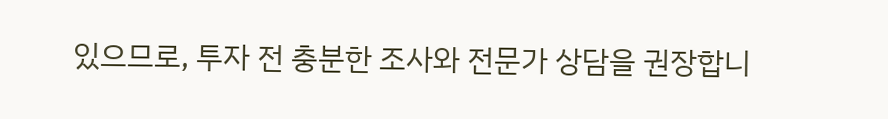있으므로, 투자 전 충분한 조사와 전문가 상담을 권장합니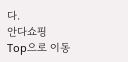다.
안다쇼핑
Top으로 이동